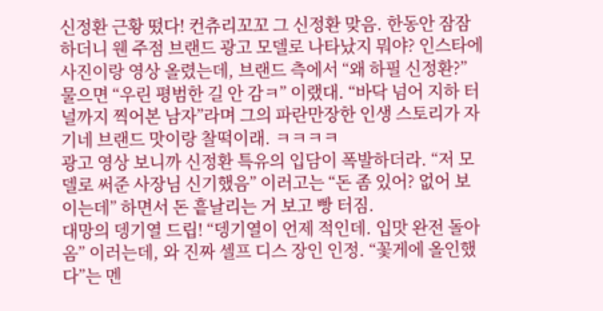신정환 근황 떴다! 컨츄리꼬꼬 그 신정환 맞음. 한동안 잠잠하더니 웬 주점 브랜드 광고 모델로 나타났지 뭐야? 인스타에 사진이랑 영상 올렸는데, 브랜드 측에서 “왜 하필 신정환?” 물으면 “우린 평범한 길 안 감ㅋ” 이랬대. “바닥 넘어 지하 터널까지 찍어본 남자”라며 그의 파란만장한 인생 스토리가 자기네 브랜드 맛이랑 찰떡이래. ㅋㅋㅋㅋ
광고 영상 보니까 신정환 특유의 입담이 폭발하더라. “저 모델로 써준 사장님 신기했음” 이러고는 “돈 좀 있어? 없어 보이는데” 하면서 돈 흩날리는 거 보고 빵 터짐.
대망의 뎅기열 드립! “뎅기열이 언제 적인데. 입맛 완전 돌아옴” 이러는데, 와 진짜 셀프 디스 장인 인정. “꽃게에 올인했다”는 멘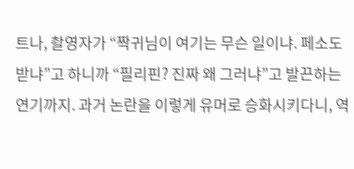트나, 촬영자가 “짝귀님이 여기는 무슨 일이냐. 페소도 받냐”고 하니까 “필리핀? 진짜 왜 그러냐”고 발끈하는 연기까지. 과거 논란을 이렇게 유머로 승화시키다니, 역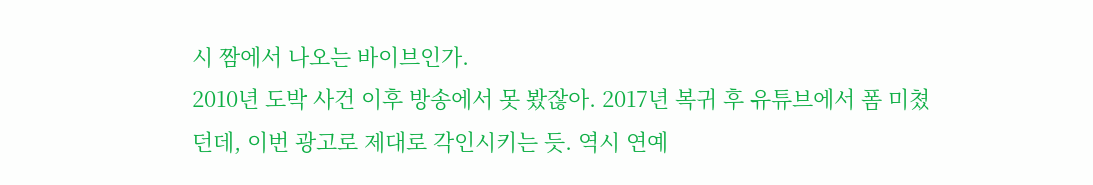시 짬에서 나오는 바이브인가.
2010년 도박 사건 이후 방송에서 못 봤잖아. 2017년 복귀 후 유튜브에서 폼 미쳤던데, 이번 광고로 제대로 각인시키는 듯. 역시 연예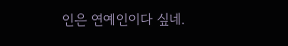인은 연예인이다 싶네.